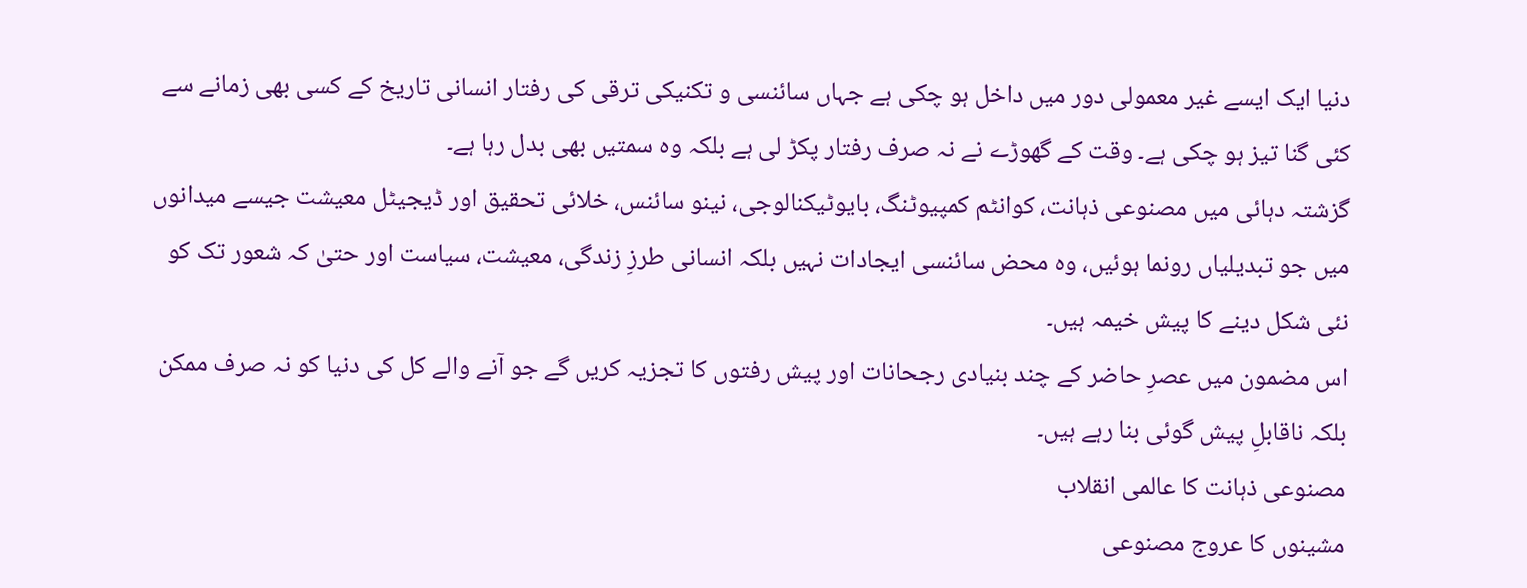دنیا ایک ایسے غیر معمولی دور میں داخل ہو چکی ہے جہاں سائنسی و تکنیکی ترقی کی رفتار انسانی تاریخ کے کسی بھی زمانے سے کئی گنا تیز ہو چکی ہے۔ وقت کے گھوڑے نے نہ صرف رفتار پکڑ لی ہے بلکہ وہ سمتیں بھی بدل رہا ہے۔
گزشتہ دہائی میں مصنوعی ذہانت، کوانٹم کمپیوٹنگ، بایوٹیکنالوجی، نینو سائنس، خلائی تحقیق اور ڈیجیٹل معیشت جیسے میدانوں میں جو تبدیلیاں رونما ہوئیں، وہ محض سائنسی ایجادات نہیں بلکہ انسانی طرزِ زندگی، معیشت، سیاست اور حتیٰ کہ شعور تک کو نئی شکل دینے کا پیش خیمہ ہیں۔
اس مضمون میں عصرِ حاضر کے چند بنیادی رجحانات اور پیش رفتوں کا تجزیہ کریں گے جو آنے والے کل کی دنیا کو نہ صرف ممکن بلکہ ناقابلِ پیش گوئی بنا رہے ہیں۔
مصنوعی ذہانت کا عالمی انقلاب
مشینوں کا عروج مصنوعی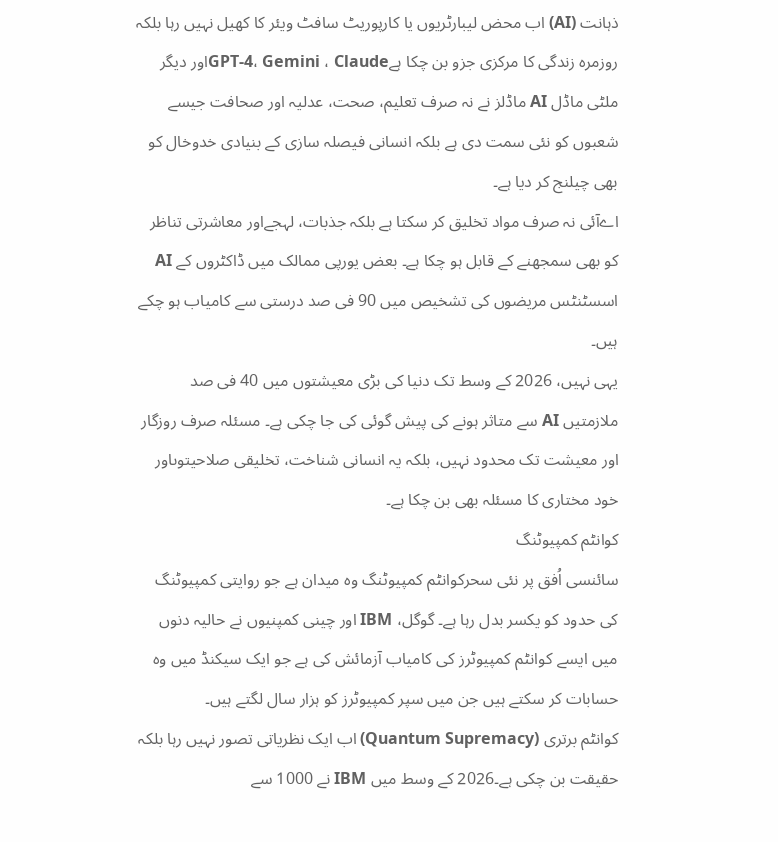ذہانت (AI) اب محض لیبارٹریوں یا کارپوریٹ سافٹ ویئر کا کھیل نہیں رہا بلکہ روزمرہ زندگی کا مرکزی جزو بن چکا ہےGPT-4، Gemini ، Claudeاور دیگر ملٹی ماڈل AI ماڈلز نے نہ صرف تعلیم، صحت، عدلیہ اور صحافت جیسے شعبوں کو نئی سمت دی ہے بلکہ انسانی فیصلہ سازی کے بنیادی خدوخال کو بھی چیلنج کر دیا ہے۔
اےآئی نہ صرف مواد تخلیق کر سکتا ہے بلکہ جذبات، لہجےاور معاشرتی تناظر کو بھی سمجھنے کے قابل ہو چکا ہے۔ بعض یورپی ممالک میں ڈاکٹروں کے AI اسسٹنٹس مریضوں کی تشخیص میں 90 فی صد درستی سے کامیاب ہو چکے ہیں۔
یہی نہیں، 2026 کے وسط تک دنیا کی بڑی معیشتوں میں 40 فی صد ملازمتیں AI سے متاثر ہونے کی پیش گوئی کی جا چکی ہے۔ مسئلہ صرف روزگار اور معیشت تک محدود نہیں، بلکہ یہ انسانی شناخت، تخلیقی صلاحیتوںاور خود مختاری کا مسئلہ بھی بن چکا ہے۔
کوانٹم کمپیوٹنگ
سائنسی اُفق پر نئی سحرکوانٹم کمپیوٹنگ وہ میدان ہے جو روایتی کمپیوٹنگ کی حدود کو یکسر بدل رہا ہے۔ گوگل، IBM اور چینی کمپنیوں نے حالیہ دنوں میں ایسے کوانٹم کمپیوٹرز کی کامیاب آزمائش کی ہے جو ایک سیکنڈ میں وہ حسابات کر سکتے ہیں جن میں سپر کمپیوٹرز کو ہزار سال لگتے ہیں۔
کوانٹم برتری (Quantum Supremacy) اب ایک نظریاتی تصور نہیں رہا بلکہ حقیقت بن چکی ہے۔2026 کے وسط میں IBM نے 1000 سے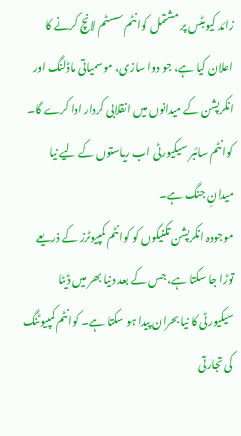زائد کیوبٹس پر مشتمل کوانٹم سسٹم لانچ کرنے کا اعلان کیا ہے، جو دوا سازی، موسمیاتی ماڈلنگ اور انکرپشن کے میدانوں میں انقلابی کردار ادا کرے گا۔ کوانٹم سائبر سیکیورٹی اب ریاستوں کے لیے نیا میدانِ جنگ ہے۔
موجودہ انکرپشن تکنیکوں کو کوانٹم کمپیوٹرز کے ذریعے توڑا جا سکتا ہے، جس کے بعد دنیا بھر میں ڈیٹا سیکیورٹی کا نیا بحران پیدا ہو سکتا ہے۔ کوانٹم کمپیوٹنگ کی تجارتی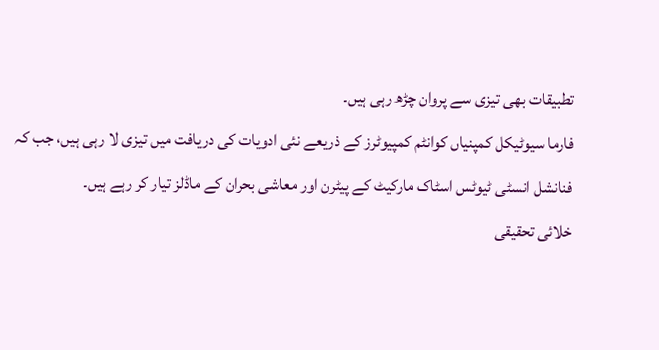تطبیقات بھی تیزی سے پروان چڑھ رہی ہیں۔
فارما سیوٹیکل کمپنیاں کوانٹم کمپیوٹرز کے ذریعے نئی ادویات کی دریافت میں تیزی لا رہی ہیں، جب کہ فنانشل انسٹی ٹیوٹس اسٹاک مارکیٹ کے پیٹرن اور معاشی بحران کے ماڈلز تیار کر رہے ہیں۔
خلائی تحقیقی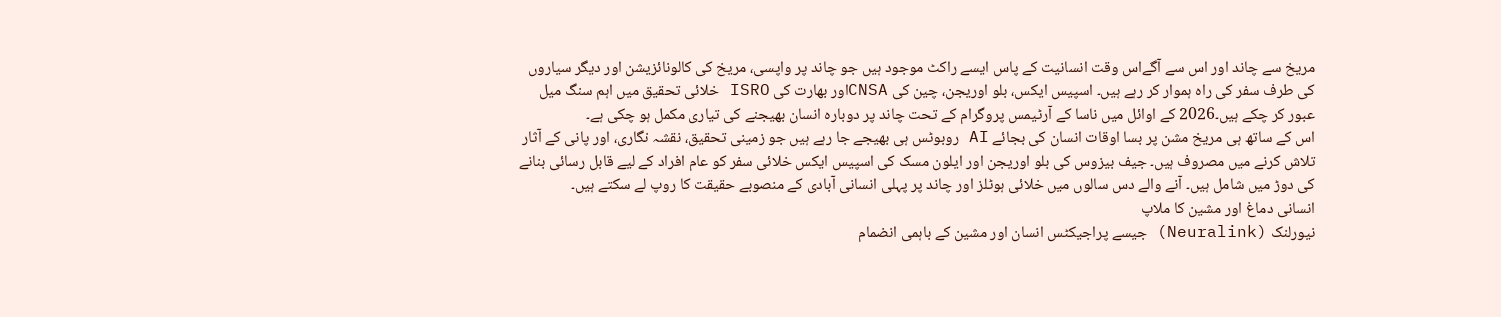مریخ سے چاند اور اس سے آگےاس وقت انسانیت کے پاس ایسے راکٹ موجود ہیں جو چاند پر واپسی، مریخ کی کالونائزیشن اور دیگر سیاروں کی طرف سفر کی راہ ہموار کر رہے ہیں۔ اسپیس ایکس، بلو اوریجن، چین کی CNSAاور بھارت کی ISRO خلائی تحقیق میں اہم سنگ میل عبور کر چکے ہیں۔2026 کے اوائل میں ناسا کے آرٹیمس پروگرام کے تحت چاند پر دوبارہ انسان بھیجنے کی تیاری مکمل ہو چکی ہے۔
اس کے ساتھ ہی مریخ مشن پر بسا اوقات انسان کی بجائے AI روبوٹس ہی بھیجے جا رہے ہیں جو زمینی تحقیق، نقشہ نگاری، اور پانی کے آثار تلاش کرنے میں مصروف ہیں۔ جیف بیزوس کی بلو اوریجن اور ایلون مسک کی اسپیس ایکس خلائی سفر کو عام افراد کے لیے قابل رسائی بنانے کی دوڑ میں شامل ہیں۔ آنے والے دس سالوں میں خلائی ہوٹلز اور چاند پر پہلی انسانی آبادی کے منصوبے حقیقت کا روپ لے سکتے ہیں۔
انسانی دماغ اور مشین کا ملاپ
نیورلنک (Neuralink) جیسے پراجیکٹس انسان اور مشین کے باہمی انضمام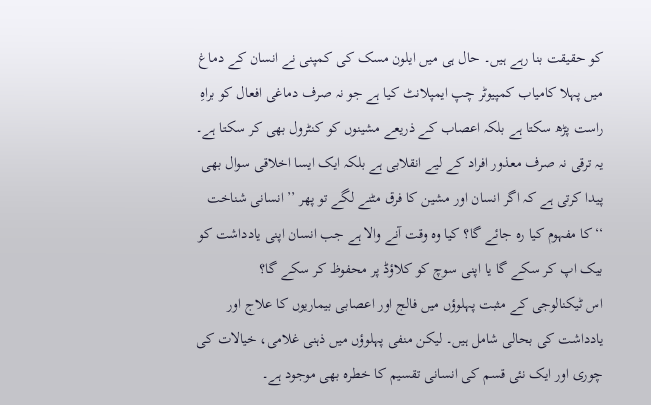کو حقیقت بنا رہے ہیں۔ حال ہی میں ایلون مسک کی کمپنی نے انسان کے دماغ میں پہلا کامیاب کمپیوٹر چپ ایمپلانٹ کیا ہے جو نہ صرف دماغی افعال کو براہِ راست پڑھ سکتا ہے بلکہ اعصاب کے ذریعے مشینوں کو کنٹرول بھی کر سکتا ہے۔
یہ ترقی نہ صرف معذور افراد کے لیے انقلابی ہے بلکہ ایک ایسا اخلاقی سوال بھی پیدا کرتی ہے کہ اگر انسان اور مشین کا فرق مٹنے لگے تو پھر ’’انسانی شناخت ‘‘کا مفہوم کیا رہ جائے گا؟ کیا وہ وقت آنے والا ہے جب انسان اپنی یادداشت کو بیک اپ کر سکے گا یا اپنی سوچ کو کلاؤڈ پر محفوظ کر سکے گا؟
اس ٹیکنالوجی کے مثبت پہلوؤں میں فالج اور اعصابی بیماریوں کا علاج اور یادداشت کی بحالی شامل ہیں۔ لیکن منفی پہلوؤں میں ذہنی غلامی، خیالات کی چوری اور ایک نئی قسم کی انسانی تقسیم کا خطرہ بھی موجود ہے۔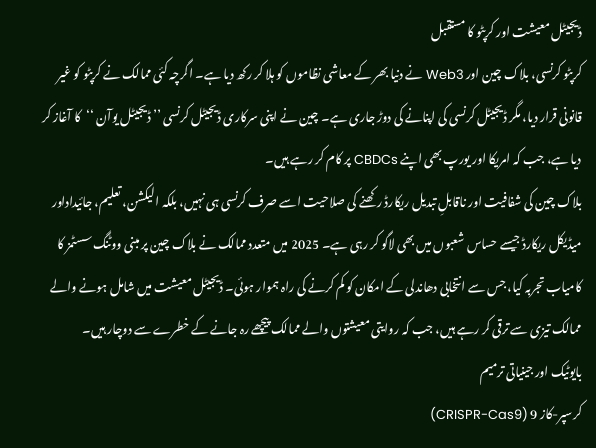ڈیجیٹل معیشت اور کرپٹو کا مستقبل
کرپٹو کرنسی، بلاک چین اور Web3 نے دنیا بھر کے معاشی نظاموں کو ہلا کر رکھ دیا ہے۔ اگرچہ کئی ممالک نے کرپٹو کو غیر قانونی قرار دیا، مگر ڈیجیٹل کرنسی کی اپنانے کی دوڑ جاری ہے۔ چین نے اپنی سرکاری ڈیجیٹل کرنسی ’’ڈیجیٹل یوآن ‘‘کا آغاز کر دیا ہے، جب کہ امریکا اور یورپ بھی اپنے CBDCs پر کام کر رہے ہیں۔
بلاک چین کی شفافیت اور ناقابلِ تبدیل ریکارڈ رکھنے کی صلاحیت اسے صرف کرنسی ہی نہیں، بلکہ الیکشن، تعلیم، جائیداداور میڈیکل ریکارڈ جیسے حساس شعبوں میں بھی لاگو کر رہی ہے۔ 2025 میں متعدد ممالک نے بلاک چین پر مبنی ووٹنگ سسٹمز کا کامیاب تجربہ کیا، جس سے انتخابی دھاندلی کے امکان کو کم کرنے کی راہ ہموار ہوئی۔ ڈیجیٹل معیشت میں شامل ہونے والے ممالک تیزی سے ترقی کر رہے ہیں، جب کہ روایتی معیشتوں والے ممالک پیچھے رہ جانے کے خطرے سے دوچار ہیں۔
بایوٹیک اور جینیاتی ترمیم
کرسپر-کاز 9 (CRISPR-Cas9)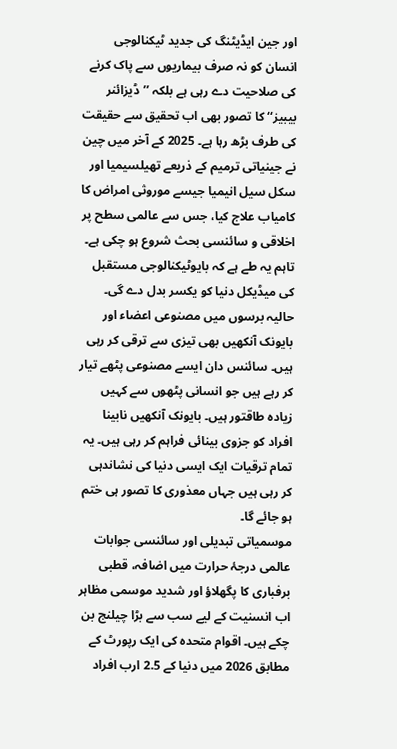اور جین ایڈیٹنگ کی جدید ٹیکنالوجی انسان کو نہ صرف بیماریوں سے پاک کرنے کی صلاحیت دے رہی ہے بلکہ ’’ڈیزائنر بیبیز‘‘ کا تصور بھی اب تحقیق سے حقیقت کی طرف بڑھ رہا ہے۔ 2025 کے آخر میں چین نے جینیاتی ترمیم کے ذریعے تھیلسیمیا اور سکل سیل انیمیا جیسے موروثی امراض کا کامیاب علاج کیا، جس سے عالمی سطح پر اخلاقی و سائنسی بحث شروع ہو چکی ہے۔ تاہم یہ طے ہے کہ بایوٹیکنالوجی مستقبل کی میڈیکل دنیا کو یکسر بدل دے گی۔
حالیہ برسوں میں مصنوعی اعضاء اور بایونک آنکھیں بھی تیزی سے ترقی کر رہی ہیں۔ سائنس دان ایسے مصنوعی پٹھے تیار کر رہے ہیں جو انسانی پٹھوں سے کہیں زیادہ طاقتور ہیں۔ بایونک آنکھیں نابینا افراد کو جزوی بینائی فراہم کر رہی ہیں۔ یہ تمام ترقیات ایک ایسی دنیا کی نشاندہی کر رہی ہیں جہاں معذوری کا تصور ہی ختم ہو جائے گا۔
موسمیاتی تبدیلی اور سائنسی جوابات
عالمی درجۂ حرارت میں اضافہ، قطبی برفباری کا پگھلاؤ اور شدید موسمی مظاہر اب انسنیت کے لیے سب سے بڑا چیلنج بن چکے ہیں۔ اقوام متحدہ کی ایک رپورٹ کے مطابق 2026 میں دنیا کے 2.5 ارب افراد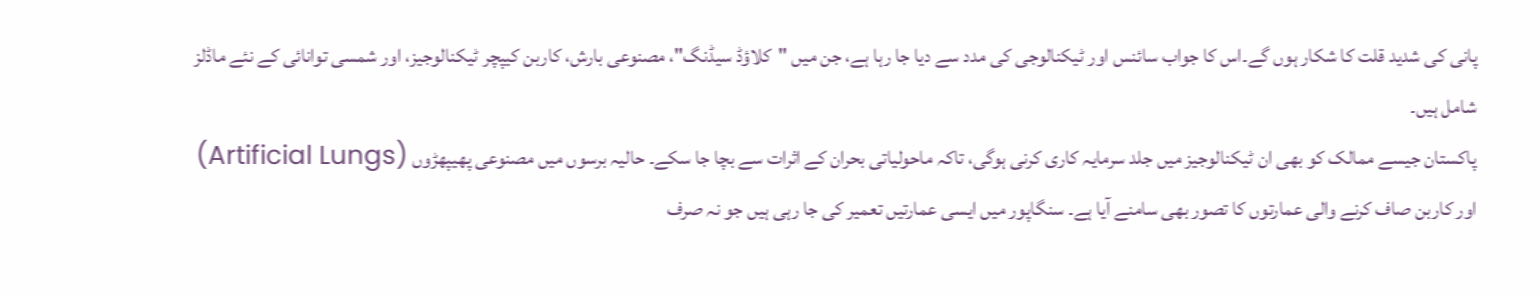پانی کی شدید قلت کا شکار ہوں گے۔اس کا جواب سائنس اور ٹیکنالوجی کی مدد سے دیا جا رہا ہے، جن میں "کلاؤڈ سیڈنگ"، مصنوعی بارش، کاربن کیپچر ٹیکنالوجیز، اور شمسی توانائی کے نئے ماڈلز شامل ہیں۔
پاکستان جیسے ممالک کو بھی ان ٹیکنالوجیز میں جلد سرمایہ کاری کرنی ہوگی، تاکہ ماحولیاتی بحران کے اثرات سے بچا جا سکے۔ حالیہ برسوں میں مصنوعی پھیپھڑوں (Artificial Lungs) اور کاربن صاف کرنے والی عمارتوں کا تصور بھی سامنے آیا ہے۔ سنگاپور میں ایسی عمارتیں تعمیر کی جا رہی ہیں جو نہ صرف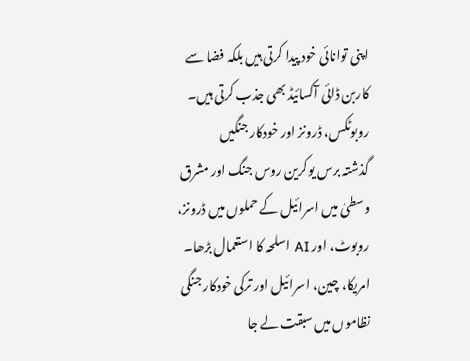اپنی توانائی خود پیدا کرتی ہیں بلکہ فضا سے کاربن ڈائی آکسائیڈ بھی جذب کرتی ہیں۔
روبوٹکس، ڈرونز اور خودکار جنگیں
گذشتہ برس یوکرین روس جنگ اور مشرق وسطیٰ میں اسرائیل کے حملوں میں ڈرونز، روبوٹ، اور AI اسلحہ کا استعمال بڑھا۔ امریکا، چین، اسرائیل اور ترکی خودکار جنگی نظاموں میں سبقت لے جا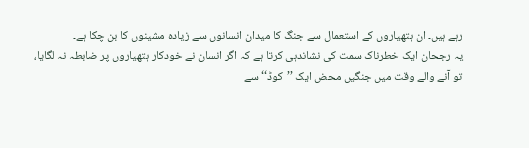رہے ہیں۔ ان ہتھیاروں کے استعمال سے جنگ کا میدان انسانوں سے زیادہ مشینوں کا بن چکا ہے۔
یہ رجحان ایک خطرناک سمت کی نشاندہی کرتا ہے کہ اگر انسان نے خودکار ہتھیاروں پر ضابطہ نہ لگایا، تو آنے والے وقت میں جنگیں محض ایک ’’کوڈ‘‘ سے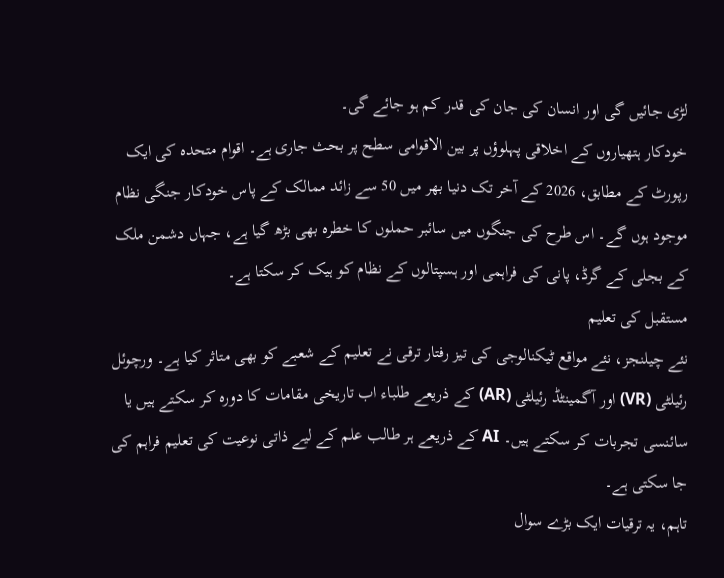لڑی جائیں گی اور انسان کی جان کی قدر کم ہو جائے گی۔
خودکار ہتھیاروں کے اخلاقی پہلوؤں پر بین الاقوامی سطح پر بحث جاری ہے۔ اقوام متحدہ کی ایک رپورٹ کے مطابق، 2026 کے آخر تک دنیا بھر میں 50 سے زائد ممالک کے پاس خودکار جنگی نظام موجود ہوں گے۔ اس طرح کی جنگوں میں سائبر حملوں کا خطرہ بھی بڑھ گیا ہے، جہاں دشمن ملک کے بجلی کے گرڈ، پانی کی فراہمی اور ہسپتالوں کے نظام کو ہیک کر سکتا ہے۔
مستقبل کی تعلیم
نئے چیلنجز، نئے مواقع ٹیکنالوجی کی تیز رفتار ترقی نے تعلیم کے شعبے کو بھی متاثر کیا ہے۔ ورچوئل رئیلٹی (VR) اور آگمینٹڈ رئیلٹی (AR) کے ذریعے طلباء اب تاریخی مقامات کا دورہ کر سکتے ہیں یا سائنسی تجربات کر سکتے ہیں۔ AI کے ذریعے ہر طالب علم کے لیے ذاتی نوعیت کی تعلیم فراہم کی جا سکتی ہے۔
تاہم، یہ ترقیات ایک بڑے سوال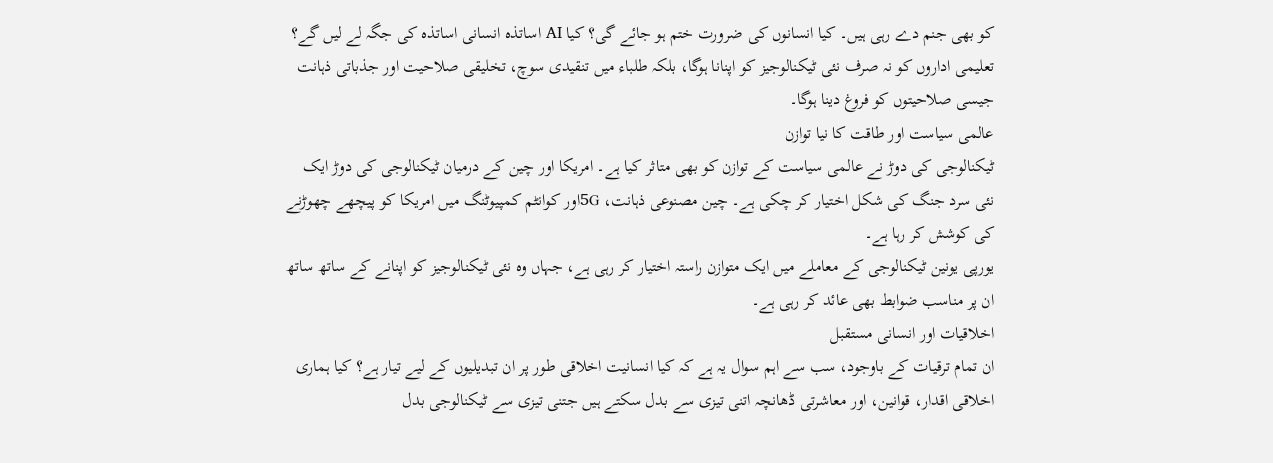کو بھی جنم دے رہی ہیں۔ کیا انسانوں کی ضرورت ختم ہو جائے گی؟ کیا AI اساتذہ انسانی اساتذہ کی جگہ لے لیں گے؟ تعلیمی اداروں کو نہ صرف نئی ٹیکنالوجیز کو اپنانا ہوگا، بلکہ طلباء میں تنقیدی سوچ، تخلیقی صلاحیت اور جذباتی ذہانت جیسی صلاحیتوں کو فروغ دینا ہوگا۔
عالمی سیاست اور طاقت کا نیا توازن
ٹیکنالوجی کی دوڑ نے عالمی سیاست کے توازن کو بھی متاثر کیا ہے۔ امریکا اور چین کے درمیان ٹیکنالوجی کی دوڑ ایک نئی سرد جنگ کی شکل اختیار کر چکی ہے۔ چین مصنوعی ذہانت، 5Gاور کوانٹم کمپیوٹنگ میں امریکا کو پیچھے چھوڑنے کی کوشش کر رہا ہے۔
یورپی یونین ٹیکنالوجی کے معاملے میں ایک متوازن راستہ اختیار کر رہی ہے، جہاں وہ نئی ٹیکنالوجیز کو اپنانے کے ساتھ ساتھ ان پر مناسب ضوابط بھی عائد کر رہی ہے۔
اخلاقیات اور انسانی مستقبل
ان تمام ترقیات کے باوجود، سب سے اہم سوال یہ ہے کہ کیا انسانیت اخلاقی طور پر ان تبدیلیوں کے لیے تیار ہے؟ کیا ہماری اخلاقی اقدار، قوانین، اور معاشرتی ڈھانچہ اتنی تیزی سے بدل سکتے ہیں جتنی تیزی سے ٹیکنالوجی بدل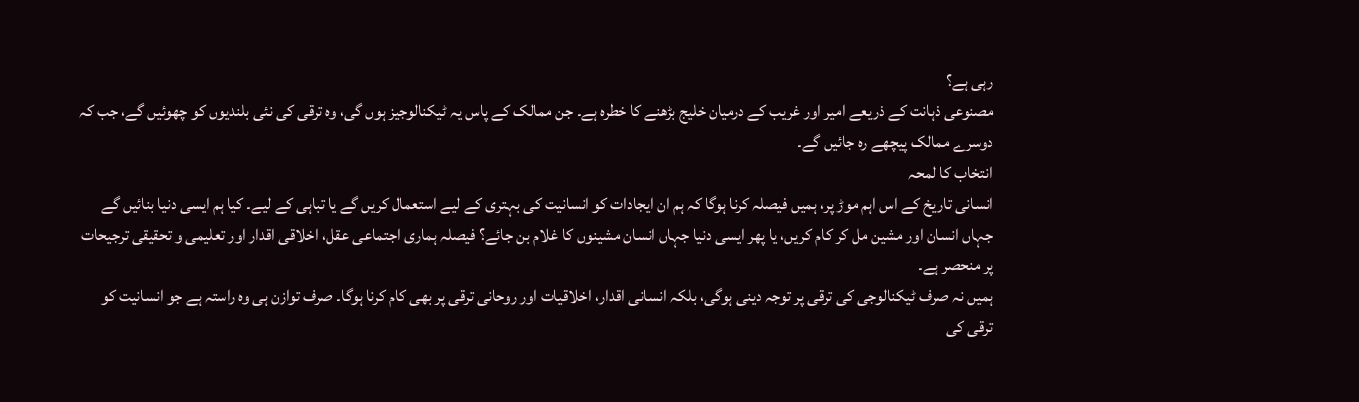رہی ہے؟
مصنوعی ذہانت کے ذریعے امیر اور غریب کے درمیان خلیج بڑھنے کا خطرہ ہے۔ جن ممالک کے پاس یہ ٹیکنالوجیز ہوں گی، وہ ترقی کی نئی بلندیوں کو چھوئیں گے، جب کہ دوسرے ممالک پیچھے رہ جائیں گے۔
انتخاب کا لمحہ
انسانی تاریخ کے اس اہم موڑ پر، ہمیں فیصلہ کرنا ہوگا کہ ہم ان ایجادات کو انسانیت کی بہتری کے لیے استعمال کریں گے یا تباہی کے لیے۔ کیا ہم ایسی دنیا بنائیں گے جہاں انسان اور مشین مل کر کام کریں، یا پھر ایسی دنیا جہاں انسان مشینوں کا غلام بن جائے؟ فیصلہ ہماری اجتماعی عقل، اخلاقی اقدار اور تعلیمی و تحقیقی ترجیحات پر منحصر ہے۔
ہمیں نہ صرف ٹیکنالوجی کی ترقی پر توجہ دینی ہوگی، بلکہ انسانی اقدار، اخلاقیات اور روحانی ترقی پر بھی کام کرنا ہوگا۔ صرف توازن ہی وہ راستہ ہے جو انسانیت کو ترقی کی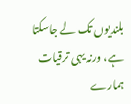بلندیوں تک لے جاسکتا ہے، ورنہ یہی ترقیات ہمارے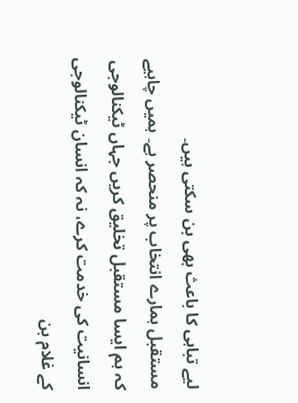لیے تباہی کا باعث بھی بن سکتی ہیں۔
مستقبل ہمارے انتخاب پر منحصر ہے۔ ہمیں چاہیے کہ ہم ایسا مستقبل تخلیق کریں جہاں ٹیکنالوجی انسانیت کی خدمت کرے، نہ کہ انسان ٹیکنالوجی کے غلام بن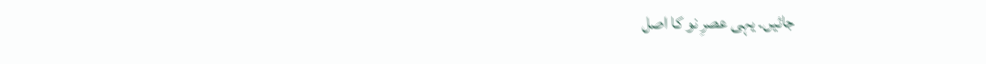جائیں۔ یہی عصرِ نو کا اصل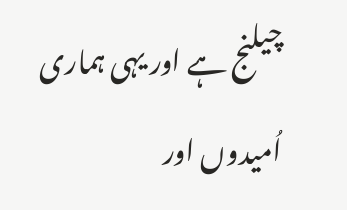چیلنج ہے اور یہی ہماری اُمیدوں اور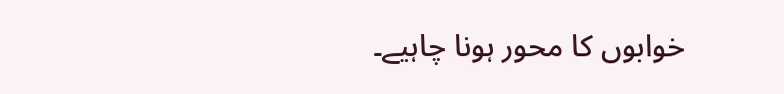خوابوں کا محور ہونا چاہیے۔